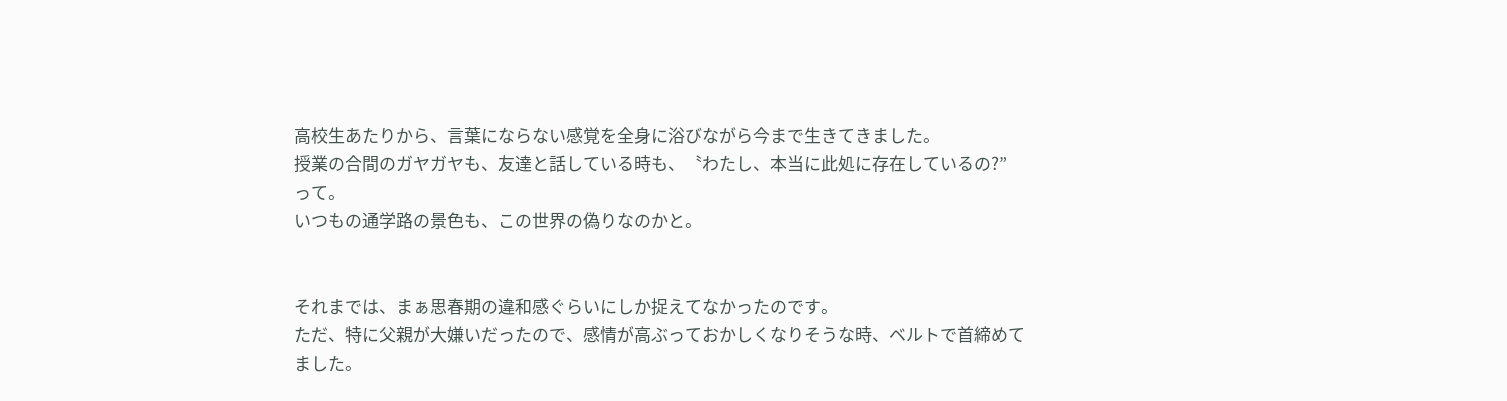高校生あたりから、言葉にならない感覚を全身に浴びながら今まで生きてきました。
授業の合間のガヤガヤも、友達と話している時も、〝わたし、本当に此処に存在しているの?”
って。
いつもの通学路の景色も、この世界の偽りなのかと。


それまでは、まぁ思春期の違和感ぐらいにしか捉えてなかったのです。
ただ、特に父親が大嫌いだったので、感情が高ぶっておかしくなりそうな時、ベルトで首締めてました。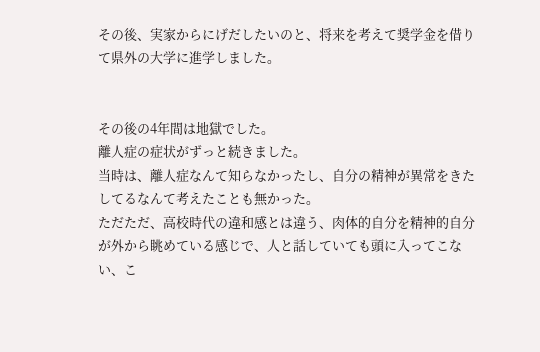その後、実家からにげだしたいのと、将来を考えて奨学金を借りて県外の大学に進学しました。


その後の4年間は地獄でした。
離人症の症状がずっと続きました。
当時は、離人症なんて知らなかったし、自分の精神が異常をきたしてるなんて考えたことも無かった。
ただただ、高校時代の違和感とは違う、肉体的自分を精神的自分が外から眺めている感じで、人と話していても頭に入ってこない、こ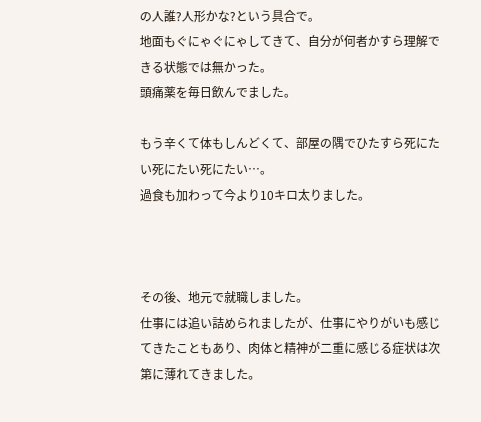の人誰?人形かな?という具合で。
地面もぐにゃぐにゃしてきて、自分が何者かすら理解できる状態では無かった。
頭痛薬を毎日飲んでました。

もう辛くて体もしんどくて、部屋の隅でひたすら死にたい死にたい死にたい…。
過食も加わって今より10キロ太りました。



その後、地元で就職しました。
仕事には追い詰められましたが、仕事にやりがいも感じてきたこともあり、肉体と精神が二重に感じる症状は次第に薄れてきました。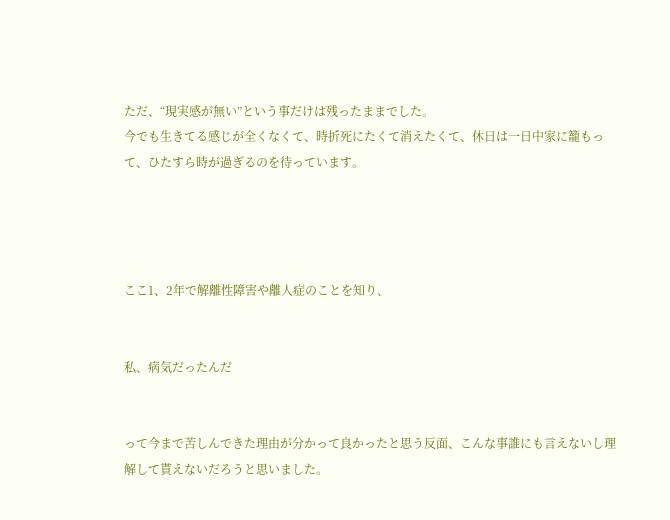ただ、“現実感が無い”という事だけは残ったままでした。
今でも生きてる感じが全くなくて、時折死にたくて消えたくて、休日は一日中家に籠もって、ひたすら時が過ぎるのを待っています。




ここ1、2年で解離性障害や離人症のことを知り、


私、病気だったんだ


って今まで苦しんできた理由が分かって良かったと思う反面、こんな事誰にも言えないし理解して貰えないだろうと思いました。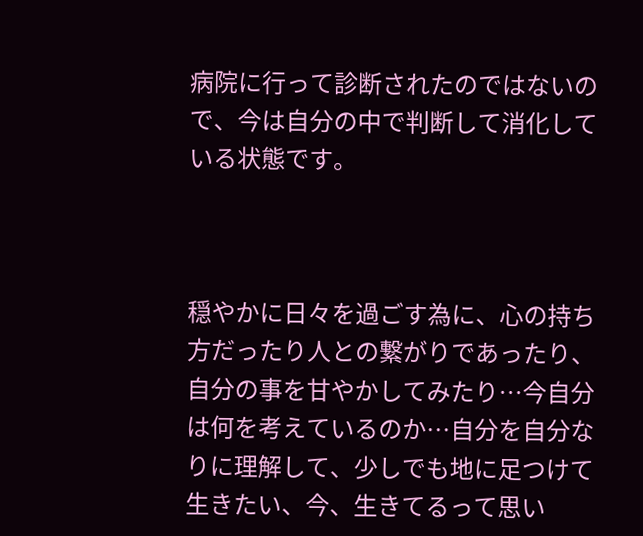病院に行って診断されたのではないので、今は自分の中で判断して消化している状態です。



穏やかに日々を過ごす為に、心の持ち方だったり人との繋がりであったり、自分の事を甘やかしてみたり…今自分は何を考えているのか…自分を自分なりに理解して、少しでも地に足つけて生きたい、今、生きてるって思い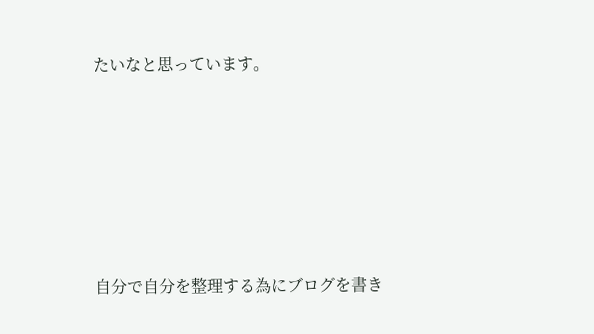たいなと思っています。






自分で自分を整理する為にブログを書き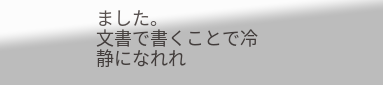ました。
文書で書くことで冷静になれれ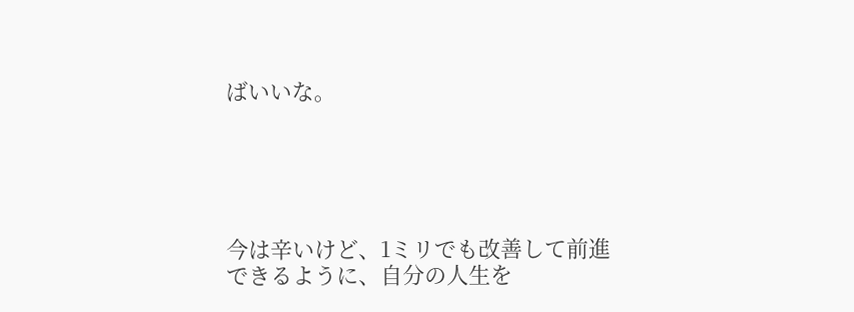ばいいな。





今は辛いけど、1ミリでも改善して前進できるように、自分の人生を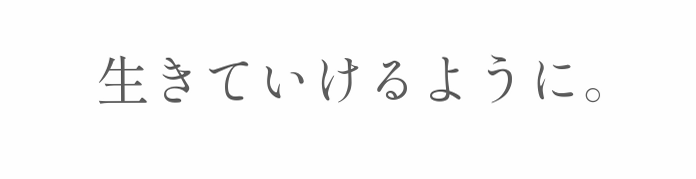生きていけるように。